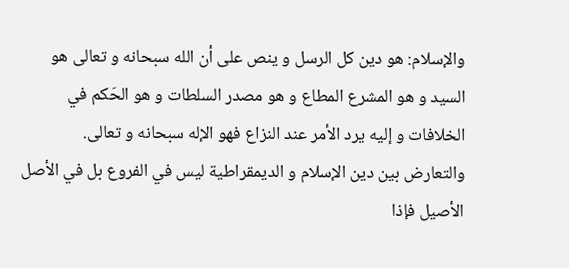والإسلام: هو دين كل الرسل و ينص على أن الله سبحانه و تعالى هو السيد و هو المشرع المطاع و هو مصدر السلطات و هو الحَكم في الخلافات و إليه يرد الأمر عند النزاع فهو الإله سبحانه و تعالى.
والتعارض بين دين الإسلام و الديمقراطية ليس في الفروع بل في الأصل الأصيل فإذا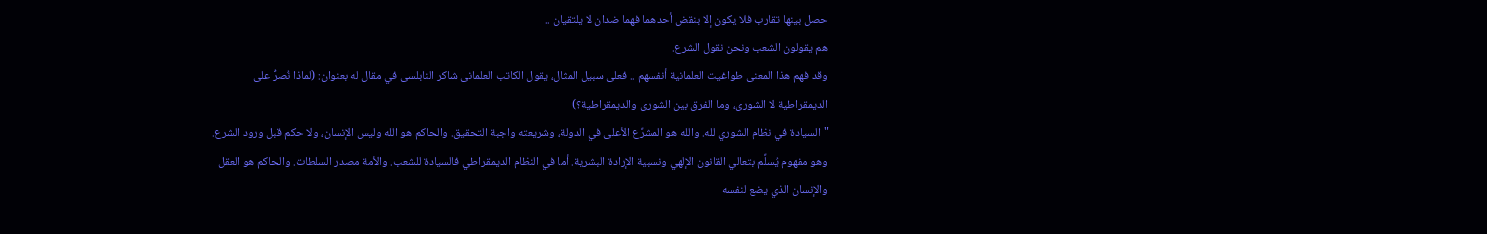حصل بينها تقارب فلا يكون إلا بنقض أحدهما فهما ضدان لا يلتقيان ..
هم يقولون الشعب ونحن نقول الشرع.
وقد فهم هذا المعنى طواغيت العلمانية أنفسهم .. فعلى سبيل المثال، يقول الكاتب العلمانى شاكر النابلسى في مقال له بعنوان: (لماذا نُصرُّ على الديمقراطية لا الشورى، وما الفرق بين الشورى والديمقراطية؟)
"السيادة في نظام الشوري لله. والله هو المشرِّع الأعلى في الدولة، وشريعته واجبة التحقيق. والحاكم هو الله وليس الإنسان، ولا حكم قبل ورود الشرع. وهو مفهوم يُسلِّم بتعالي القانون الإلهي ونسبية الإرادة البشرية. أما في النظام الديمقراطي فالسيادة للشعب. والأمة مصدر السلطات. والحاكم هو العقل والإنسان الذي يضع لنفسه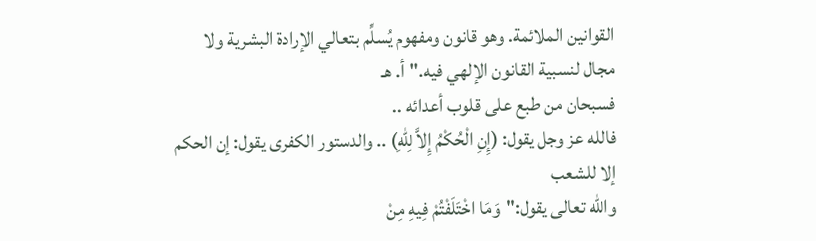القوانين الملائمة. وهو قانون ومفهوم يُسلِّم بتعالي الإرادة البشرية ولا مجال لنسبية القانون الإلهي فيه."أ. هـ
فسبحان من طبع على قلوب أعدائه ..
فالله عز وجل يقول: (إِنِ الْحُكْمُ إِلاَّ لِلّهِ) .. والدستور الكفرى يقول: إن الحكم إلا للشعب
والله تعالى يقول:"وَمَا اخْتَلَفْتُمْ فِيهِ مِنْ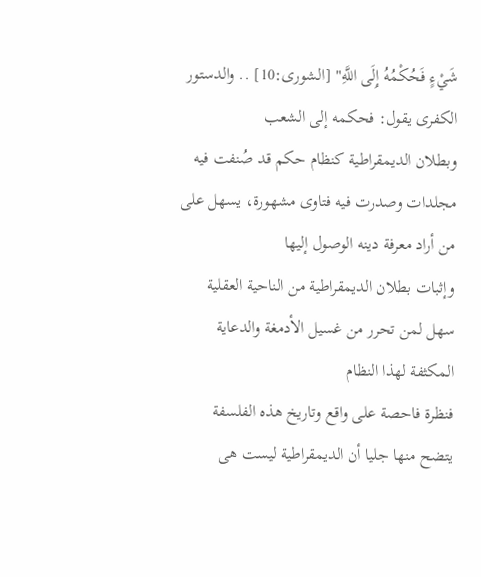شَيْءٍ فَحُكْمُهُ إِلَى اللَّهِ" [الشورى:10] .. والدستور الكفرى يقول: فحكمه إلى الشعب
وبطلان الديمقراطية كنظام حكم قد صُنفت فيه مجلدات وصدرت فيه فتاوى مشهورة، يسهل على من أراد معرفة دينه الوصول إليها
وإثبات بطلان الديمقراطية من الناحية العقلية سهل لمن تحرر من غسيل الأدمغة والدعاية المكثفة لهذا النظام
فنظرة فاحصة على واقع وتاريخ هذه الفلسفة يتضح منها جليا أن الديمقراطية ليست هى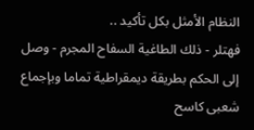النظام الأمثل بكل تأكيد ..
فهتلر - ذلك الطاغية السفاح المجرم - وصل إلى الحكم بطريقة ديمقراطية تماما وبإجماع شعبى كاسح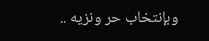وبإنتخاب حر ونزيه ..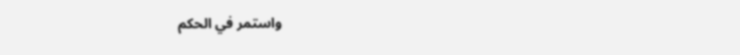واستمر في الحكم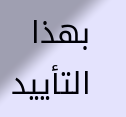بهذا التأييد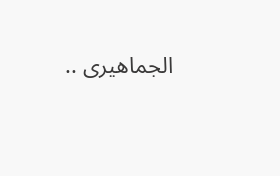الجماهيرى ..